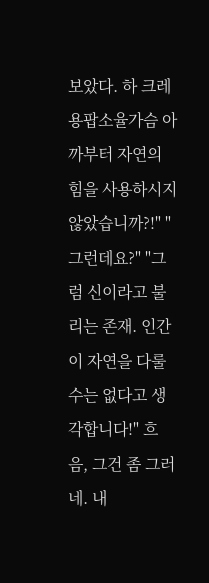보았다. 하 크레용팝소율가슴 아까부터 자연의 힘을 사용하시지 않았습니까?!" "그런데요?" "그럼 신이라고 불리는 존재. 인간이 자연을 다룰 수는 없다고 생각합니다!" 흐음, 그건 좀 그러네. 내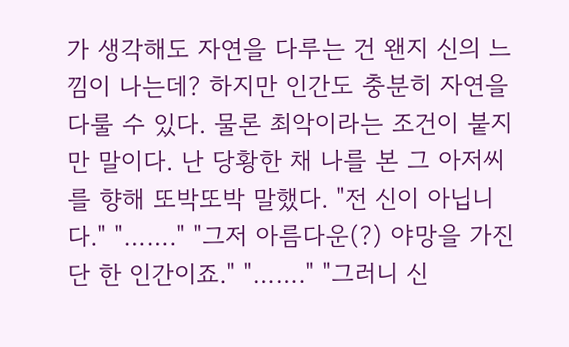가 생각해도 자연을 다루는 건 왠지 신의 느낌이 나는데? 하지만 인간도 충분히 자연을 다룰 수 있다. 물론 최악이라는 조건이 붙지만 말이다. 난 당황한 채 나를 본 그 아저씨를 향해 또박또박 말했다. "전 신이 아닙니다." "……." "그저 아름다운(?) 야망을 가진 단 한 인간이죠." "……." "그러니 신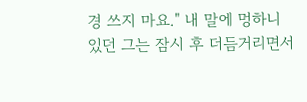경 쓰지 마요." 내 말에 멍하니 있던 그는 잠시 후 더듬거리면서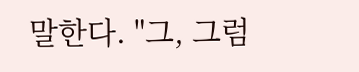말한다. "그, 그럼